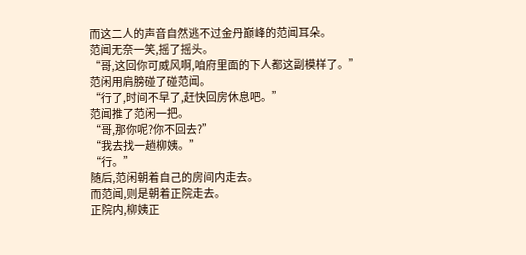而这二人的声音自然逃不过金丹巅峰的范闻耳朵。
范闻无奈一笑,摇了摇头。
“哥,这回你可威风啊,咱府里面的下人都这副模样了。”
范闲用肩膀碰了碰范闻。
“行了,时间不早了,赶快回房休息吧。”
范闻推了范闲一把。
“哥,那你呢?你不回去?”
“我去找一趟柳姨。”
“行。”
随后,范闲朝着自己的房间内走去。
而范闻,则是朝着正院走去。
正院内,柳姨正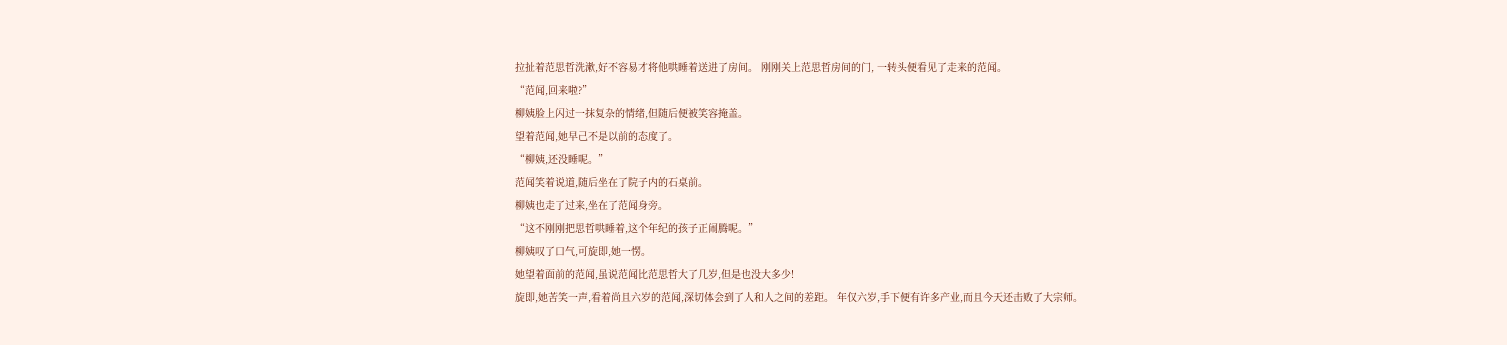拉扯着范思哲洗漱,好不容易才将他哄睡着送进了房间。 刚刚关上范思哲房间的门, 一转头便看见了走来的范闻。
“范闻,回来啦?”
柳姨脸上闪过一抹复杂的情绪,但随后便被笑容掩盖。
望着范闻,她早己不是以前的态度了。
“柳姨,还没睡呢。”
范闻笑着说道,随后坐在了院子内的石桌前。
柳姨也走了过来,坐在了范闻身旁。
“这不刚刚把思哲哄睡着,这个年纪的孩子正闹腾呢。”
柳姨叹了口气,可旋即,她一愣。
她望着面前的范闻,虽说范闻比范思哲大了几岁,但是也没大多少!
旋即,她苦笑一声,看着尚且六岁的范闻,深切体会到了人和人之间的差距。 年仅六岁,手下便有许多产业,而且今天还击败了大宗师。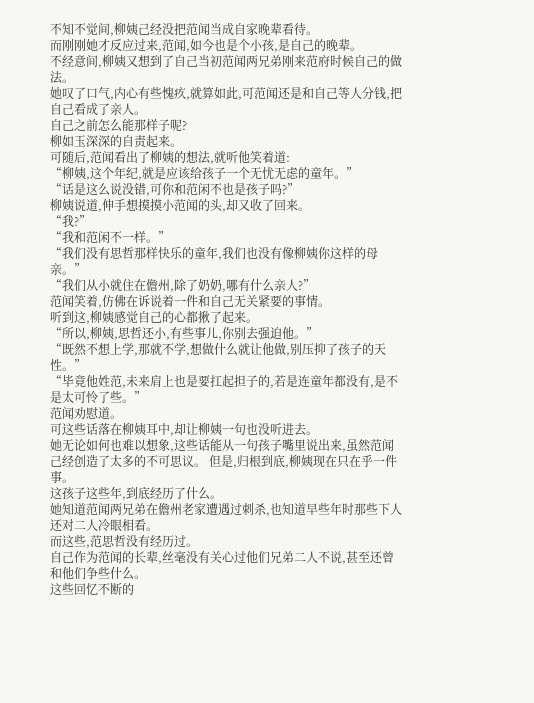不知不觉间,柳姨己经没把范闻当成自家晚辈看待。
而刚刚她才反应过来,范闻,如今也是个小孩,是自己的晚辈。
不经意间,柳姨又想到了自己当初范闻两兄弟刚来范府时候自己的做法。
她叹了口气,内心有些愧疚,就算如此,可范闻还是和自己等人分钱,把自己看成了亲人。
自己之前怎么能那样子呢?
柳如玉深深的自责起来。
可随后,范闻看出了柳姨的想法,就听他笑着道:
“柳姨,这个年纪,就是应该给孩子一个无忧无虑的童年。”
“话是这么说没错,可你和范闲不也是孩子吗?”
柳姨说道,伸手想摸摸小范闻的头,却又收了回来。
“我?”
“我和范闲不一样。”
“我们没有思哲那样快乐的童年,我们也没有像柳姨你这样的母亲。”
“我们从小就住在儋州,除了奶奶,哪有什么亲人?”
范闻笑着,仿佛在诉说着一件和自己无关紧要的事情。
听到这,柳姨感觉自己的心都揪了起来。
“所以,柳姨,思哲还小,有些事儿,你别去强迫他。”
“既然不想上学,那就不学,想做什么就让他做,别压抑了孩子的天性。”
“毕竟他姓范,未来肩上也是要扛起担子的,若是连童年都没有,是不是太可怜了些。”
范闻劝慰道。
可这些话落在柳姨耳中,却让柳姨一句也没听进去。
她无论如何也难以想象,这些话能从一句孩子嘴里说出来,虽然范闻己经创造了太多的不可思议。 但是,归根到底,柳姨现在只在乎一件事。
这孩子这些年,到底经历了什么。
她知道范闻两兄弟在儋州老家遭遇过刺杀,也知道早些年时那些下人还对二人冷眼相看。
而这些,范思哲没有经历过。
自己作为范闻的长辈,丝毫没有关心过他们兄弟二人不说,甚至还曾和他们争些什么。
这些回忆不断的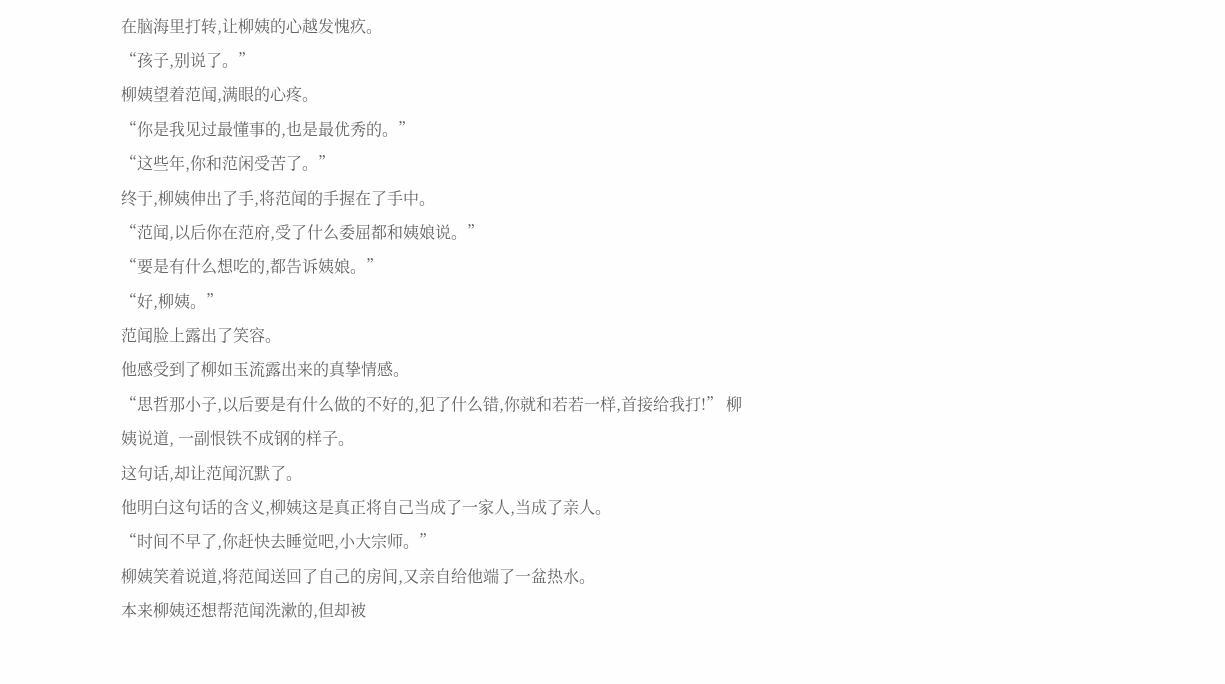在脑海里打转,让柳姨的心越发愧疚。
“孩子,别说了。”
柳姨望着范闻,满眼的心疼。
“你是我见过最懂事的,也是最优秀的。”
“这些年,你和范闲受苦了。”
终于,柳姨伸出了手,将范闻的手握在了手中。
“范闻,以后你在范府,受了什么委屈都和姨娘说。”
“要是有什么想吃的,都告诉姨娘。”
“好,柳姨。”
范闻脸上露出了笑容。
他感受到了柳如玉流露出来的真挚情感。
“思哲那小子,以后要是有什么做的不好的,犯了什么错,你就和若若一样,首接给我打!” 柳姨说道, 一副恨铁不成钢的样子。
这句话,却让范闻沉默了。
他明白这句话的含义,柳姨这是真正将自己当成了一家人,当成了亲人。
“时间不早了,你赶快去睡觉吧,小大宗师。”
柳姨笑着说道,将范闻送回了自己的房间,又亲自给他端了一盆热水。
本来柳姨还想帮范闻洗漱的,但却被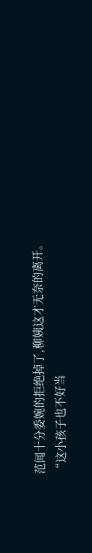范闻十分委婉的拒绝掉了,柳姨这才无奈的离开。
“这小孩子也不好当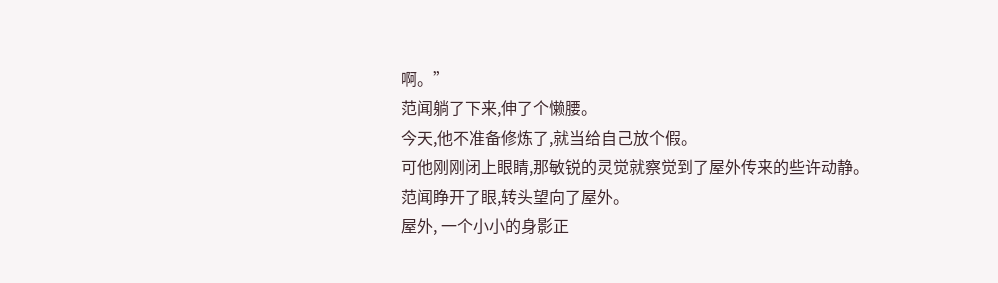啊。”
范闻躺了下来,伸了个懒腰。
今天,他不准备修炼了,就当给自己放个假。
可他刚刚闭上眼睛,那敏锐的灵觉就察觉到了屋外传来的些许动静。
范闻睁开了眼,转头望向了屋外。
屋外, 一个小小的身影正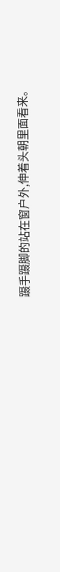蹑手蹑脚的站在窗户外,伸着头朝里面看来。